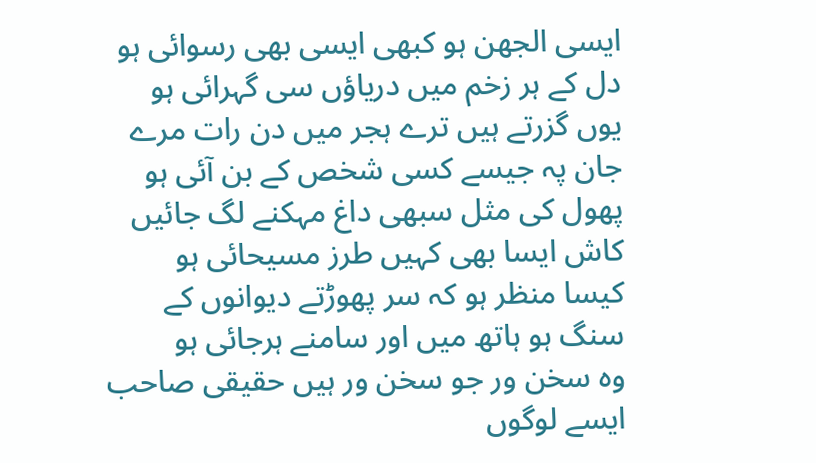ایسی الجھن ہو کبھی ایسی بھی رسوائی ہو
دل کے ہر زخم میں دریاؤں سی گہرائی ہو
یوں گزرتے ہیں ترے ہجر میں دن رات مرے
جان پہ جیسے کسی شخص کے بن آئی ہو
پھول کی مثل سبھی داغ مہکنے لگ جائیں
کاش ایسا بھی کہیں طرز مسیحائی ہو
کیسا منظر ہو کہ سر پھوڑتے دیوانوں کے
سنگ ہو ہاتھ میں اور سامنے ہرجائی ہو
وہ سخن ور جو سخن ور ہیں حقیقی صاحب
ایسے لوگوں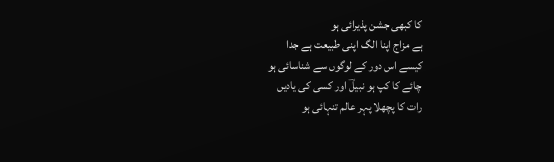کا کبھی جشن پذیرائی ہو
ہے مزاج اپنا الگ اپنی طبیعت ہے جدا
کیسے اس دور کے لوگوں سے شناسائی ہو
چائے کا کپ ہو نبیلؔ اور کسی کی یادیں
رات کا پچھلا پہر عالم تنہائی ہو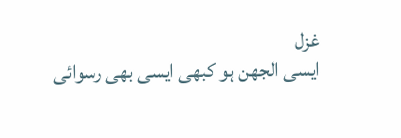غزل
ایسی الجھن ہو کبھی ایسی بھی رسوائی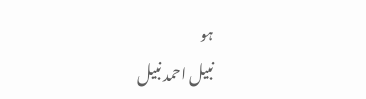ہو
نبیل احمد نبیل